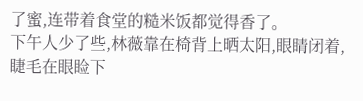了蜜,连带着食堂的糙米饭都觉得香了。
下午人少了些,林薇靠在椅背上晒太阳,眼睛闭着,睫毛在眼睑下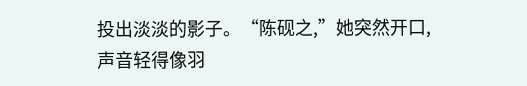投出淡淡的影子。“陈砚之,”她突然开口,声音轻得像羽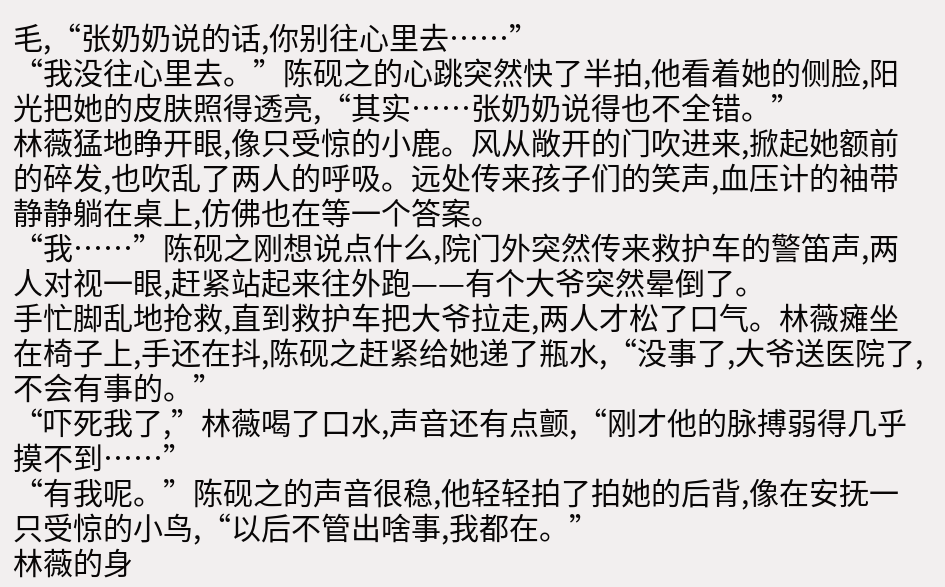毛,“张奶奶说的话,你别往心里去……”
“我没往心里去。”陈砚之的心跳突然快了半拍,他看着她的侧脸,阳光把她的皮肤照得透亮,“其实……张奶奶说得也不全错。”
林薇猛地睁开眼,像只受惊的小鹿。风从敞开的门吹进来,掀起她额前的碎发,也吹乱了两人的呼吸。远处传来孩子们的笑声,血压计的袖带静静躺在桌上,仿佛也在等一个答案。
“我……”陈砚之刚想说点什么,院门外突然传来救护车的警笛声,两人对视一眼,赶紧站起来往外跑——有个大爷突然晕倒了。
手忙脚乱地抢救,直到救护车把大爷拉走,两人才松了口气。林薇瘫坐在椅子上,手还在抖,陈砚之赶紧给她递了瓶水,“没事了,大爷送医院了,不会有事的。”
“吓死我了,”林薇喝了口水,声音还有点颤,“刚才他的脉搏弱得几乎摸不到……”
“有我呢。”陈砚之的声音很稳,他轻轻拍了拍她的后背,像在安抚一只受惊的小鸟,“以后不管出啥事,我都在。”
林薇的身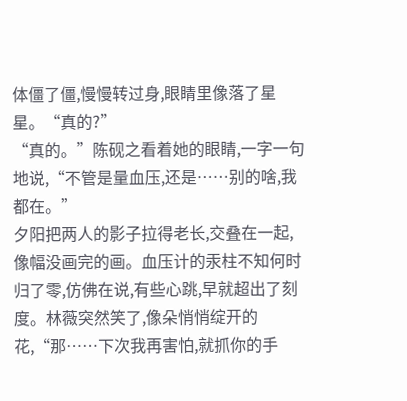体僵了僵,慢慢转过身,眼睛里像落了星星。“真的?”
“真的。”陈砚之看着她的眼睛,一字一句地说,“不管是量血压,还是……别的啥,我都在。”
夕阳把两人的影子拉得老长,交叠在一起,像幅没画完的画。血压计的汞柱不知何时归了零,仿佛在说,有些心跳,早就超出了刻度。林薇突然笑了,像朵悄悄绽开的花,“那……下次我再害怕,就抓你的手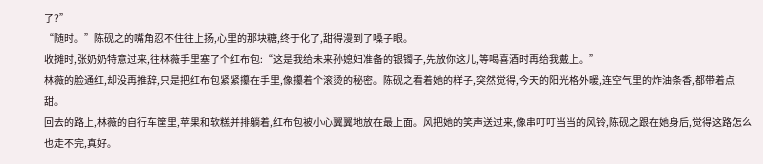了?”
“随时。”陈砚之的嘴角忍不住往上扬,心里的那块糖,终于化了,甜得漫到了嗓子眼。
收摊时,张奶奶特意过来,往林薇手里塞了个红布包:“这是我给未来孙媳妇准备的银镯子,先放你这儿,等喝喜酒时再给我戴上。”
林薇的脸通红,却没再推辞,只是把红布包紧紧攥在手里,像攥着个滚烫的秘密。陈砚之看着她的样子,突然觉得,今天的阳光格外暖,连空气里的炸油条香,都带着点甜。
回去的路上,林薇的自行车筐里,苹果和软糕并排躺着,红布包被小心翼翼地放在最上面。风把她的笑声送过来,像串叮叮当当的风铃,陈砚之跟在她身后,觉得这路怎么也走不完,真好。